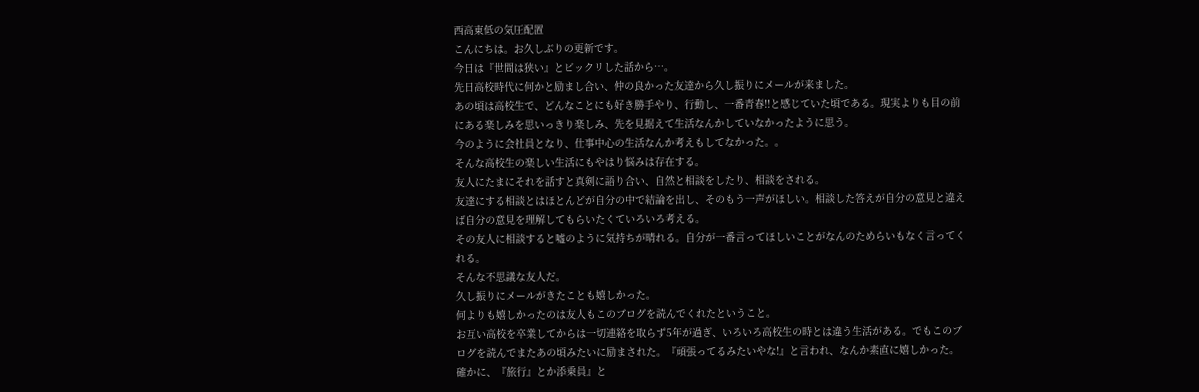西高東低の気圧配置
こんにちは。お久しぶりの更新です。
今日は『世間は狭い』とビックリした話から…。
先日高校時代に何かと励まし合い、仲の良かった友達から久し振りにメールが来ました。
あの頃は高校生で、どんなことにも好き勝手やり、行動し、一番青春!!と感じていた頃である。現実よりも目の前にある楽しみを思いっきり楽しみ、先を見据えて生活なんかしていなかったように思う。
今のように会社員となり、仕事中心の生活なんか考えもしてなかった。。
そんな高校生の楽しい生活にもやはり悩みは存在する。
友人にたまにそれを話すと真剣に語り合い、自然と相談をしたり、相談をされる。
友達にする相談とはほとんどが自分の中で結論を出し、そのもう一声がほしい。相談した答えが自分の意見と違えば自分の意見を理解してもらいたくていろいろ考える。
その友人に相談すると嘘のように気持ちが晴れる。自分が一番言ってほしいことがなんのためらいもなく言ってくれる。
そんな不思議な友人だ。
久し振りにメールがきたことも嬉しかった。
何よりも嬉しかったのは友人もこのブログを読んでくれたということ。
お互い高校を卒業してからは一切連絡を取らず5年が過ぎ、いろいろ高校生の時とは違う生活がある。でもこのブログを読んでまたあの頃みたいに励まされた。『頑張ってるみたいやな!』と言われ、なんか素直に嬉しかった。
確かに、『旅行』とか添乗員』と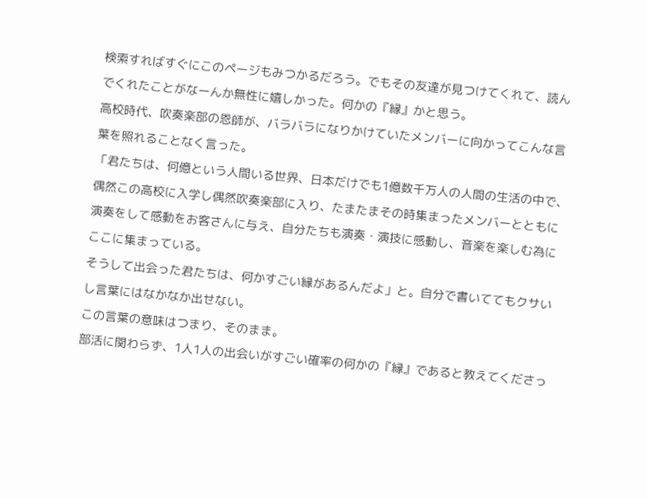検索すればすぐにこのページもみつかるだろう。でもその友達が見つけてくれて、読んでくれたことがなーんか無性に嬉しかった。何かの『縁』かと思う。
高校時代、吹奏楽部の恩師が、バラバラになりかけていたメンバーに向かってこんな言葉を照れることなく言った。
「君たちは、何億という人間いる世界、日本だけでも1億数千万人の人間の生活の中で、偶然この高校に入学し偶然吹奏楽部に入り、たまたまその時集まったメンバーとともに演奏をして感動をお客さんに与え、自分たちも演奏・演技に感動し、音楽を楽しむ為にここに集まっている。
そうして出会った君たちは、何かすごい縁があるんだよ」と。自分で書いててもクサいし言葉にはなかなか出せない。
この言葉の意味はつまり、そのまま。
部活に関わらず、1人1人の出会いがすごい確率の何かの『縁』であると教えてくださっ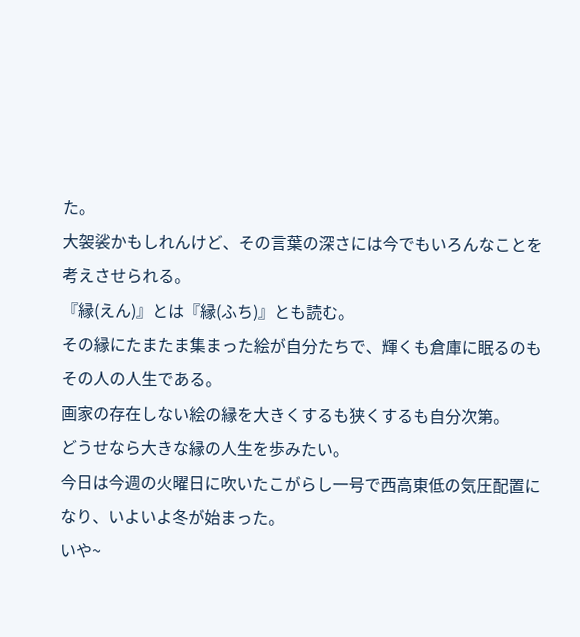た。
大袈裟かもしれんけど、その言葉の深さには今でもいろんなことを考えさせられる。
『縁(えん)』とは『縁(ふち)』とも読む。
その縁にたまたま集まった絵が自分たちで、輝くも倉庫に眠るのもその人の人生である。
画家の存在しない絵の縁を大きくするも狭くするも自分次第。
どうせなら大きな縁の人生を歩みたい。
今日は今週の火曜日に吹いたこがらし一号で西高東低の気圧配置になり、いよいよ冬が始まった。
いや~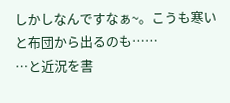しかしなんですなぁ~。こうも寒いと布団から出るのも……
…と近況を書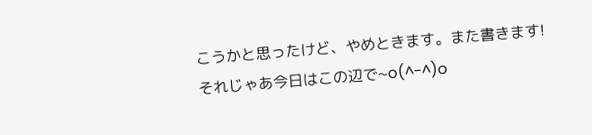こうかと思ったけど、やめときます。また書きます!
それじゃあ今日はこの辺で~o(^-^)o